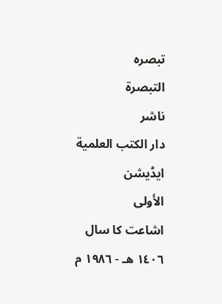تبصرہ
التبصرة
ناشر
دار الكتب العلمية
ایڈیشن
الأولى
اشاعت کا سال
١٤٠٦ هـ - ١٩٨٦ م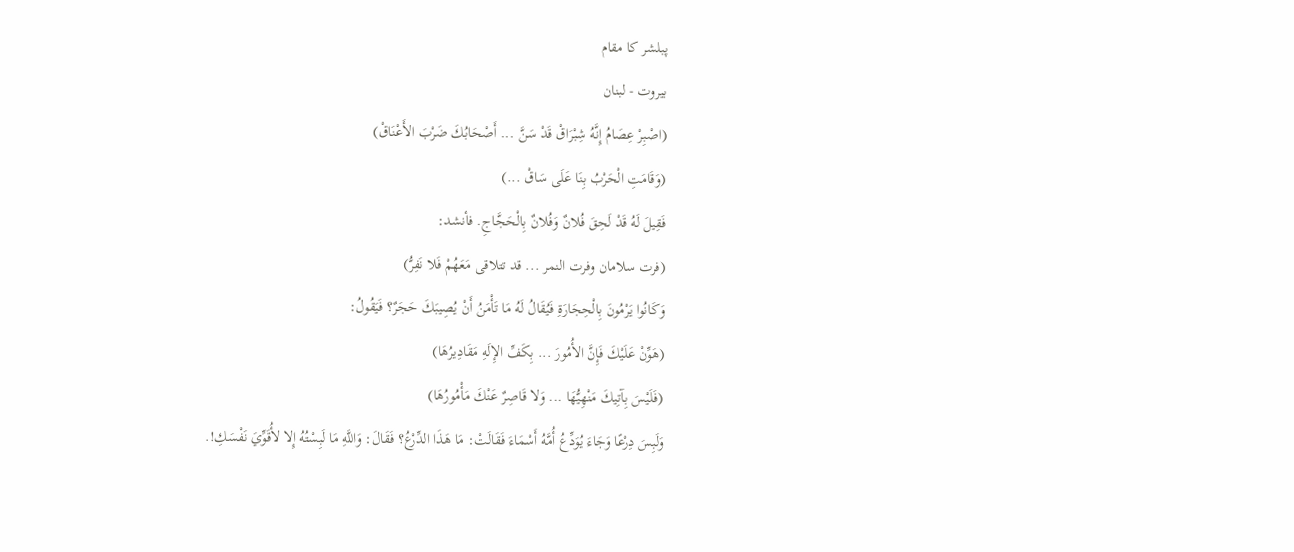پبلشر کا مقام
بيروت - لبنان
(اصْبِرْ عِصَامُ إِنَّهُ شِبْرَاقْ قَدْ سَنَّ ... أَصْحَابُكَ ضَرْبَ الأَعْنَاقْ)
(وَقَامَتِ الْحَرْبُ بِنَا عَلَى سَاقْ ...)
فَقِيلَ لَهُ قَدْ لَحِقَ فُلانٌ وَفُلانٌ بِالْحَجَّاجِ. فأنشد:
(فرت سلامان وفرت النمر ... قد تتلاقى مَعَهُمْ فَلا نَفِرُّ)
وَكَانُوا يَرْمُونَ بِالْحِجَارَةِ فَيُقَالُ لَهُ مَا تَأْمَنُ أَنْ يُصِيبَكَ حَجَرٌ؟ فَيَقُولُ:
(هَوِّنْ عَلَيْكَ فَإِنَّ الأُمُورَ ... بِكَفِّ الإِلَهِ مَقَادِيرُهَا)
(فَلَيْسَ بِآتِيكَ مَنْهِيُّهَا ... وَلا قَاصِرٌ عَنْكَ مَأْمُورُهَا)
وَلَبِسَ دِرْعًا وَجَاءَ يُوَدِّعُ أُمَّهُ أَسْمَاءَ فَقَالَتْ: مَا هَذَا الدِّرْعُ؟ فَقَالَ: وَاللَّهِ مَا لَبِسْتُهُ إِلا لأُقَوِّيَ نَفْسَكِ!.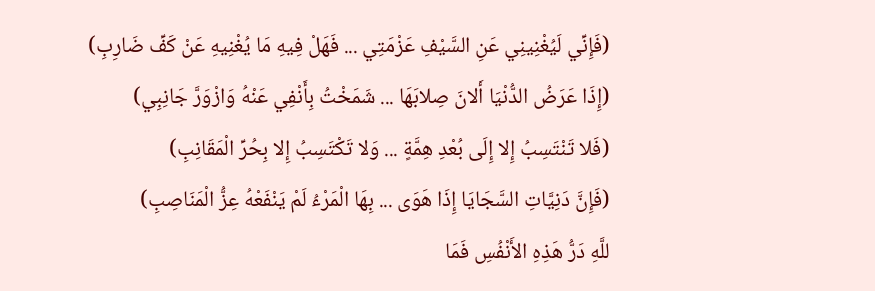(فَإِنِّي لَيُغْنِينِي عَنِ السَّيْفِ عَزْمَتِي ... فَهَلْ فِيهِ مَا يُغْنِيهِ عَنْ كَفِّ ضَارِبِ)
(إِذَا عَرَضُ الدُّنْيَا أَلانَ صِلابَهَا ... شَمَخْتُ بِأَنْفِي عَنْهُ وَازْوَرَّ جَانِبِي)
(فَلا تَنْتَسِبُ إِلا إِلَى بُعْدِ هِمَّةٍ ... وَلا تَكْتَسِبُ إِلا بِحُرِّ الْمَقَانِبِ)
(فَإِنَّ دَنِيَّاتِ السَّجَايَا إِذَا هَوَى ... بِهَا الْمَرْءُ لَمْ يَنْفَعْهُ عِزُّ الْمَنَاصِبِ)
للَّهِ دَرُّ هَذِهِ الأَنْفُسِ فَمَا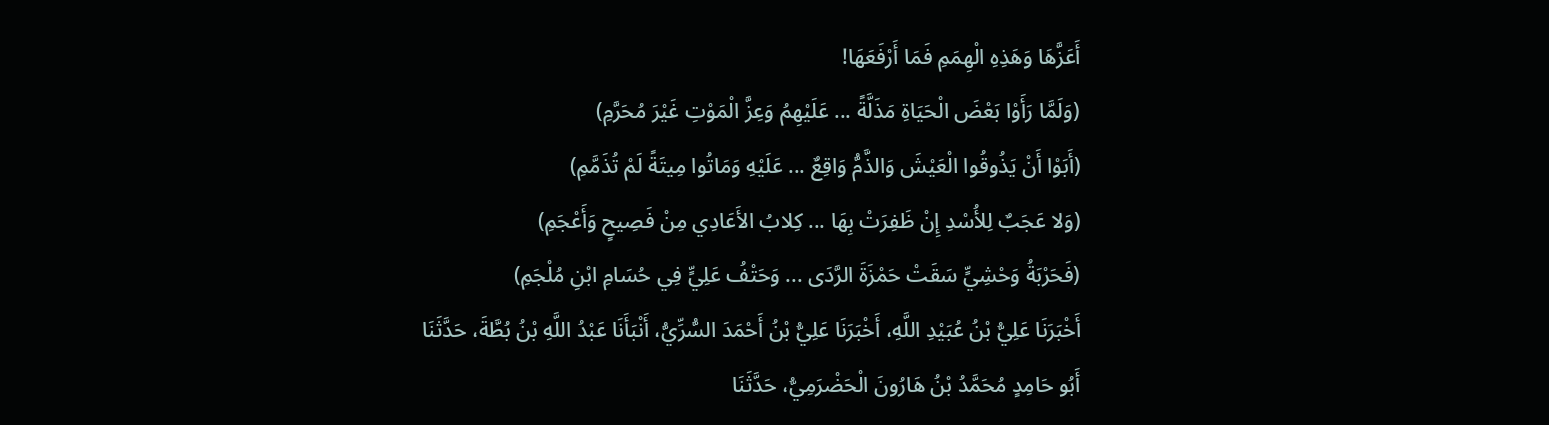أَعَزَّهَا وَهَذِهِ الْهِمَمِ فَمَا أَرْفَعَهَا!
(وَلَمَّا رَأَوْا بَعْضَ الْحَيَاةِ مَذَلَّةً ... عَلَيْهِمُ وَعِزَّ الْمَوْتِ غَيْرَ مُحَرَّمِ)
(أَبَوْا أَنْ يَذُوقُوا الْعَيْشَ وَالذَّمُّ وَاقِعٌ ... عَلَيْهِ وَمَاتُوا مِيتَةً لَمْ تُذَمَّمِ)
(وَلا عَجَبٌ لِلأُسْدِ إِنْ ظَفِرَتْ بِهَا ... كِلابُ الأَعَادِي مِنْ فَصِيحٍ وَأَعْجَمِ)
(فَحَرْبَةُ وَحْشِيٍّ سَقَتْ حَمْزَةَ الرَّدَى ... وَحَتْفُ عَلِيٍّ فِي حُسَامِ ابْنِ مُلْجَمِ)
أَخْبَرَنَا عَلِيُّ بْنُ عُبَيْدِ اللَّهِ، أَخْبَرَنَا عَلِيُّ بْنُ أَحْمَدَ السُّرِّيُّ، أَنْبَأَنَا عَبْدُ اللَّهِ بْنُ بُطَّةَ، حَدَّثَنَا أَبُو حَامِدٍ مُحَمَّدُ بْنُ هَارُونَ الْحَضْرَمِيُّ، حَدَّثَنَا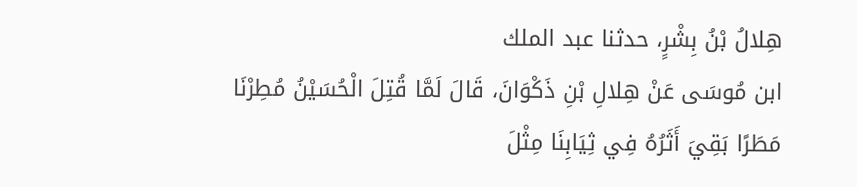هِلالُ بْنُ بِشْرٍ، حدثنا عبد الملك
ابن مُوسَى عَنْ هِلالِ بْنِ ذَكْوَانَ، قَالَ لَمَّا قُتِلَ الْحُسَيْنُ مُطِرْنَا مَطَرًا بَقِيَ أَثَرُهُ فِي ثِيَابِنَا مِثْلَ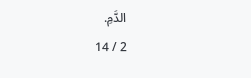الدَّمِ.
2 / 14